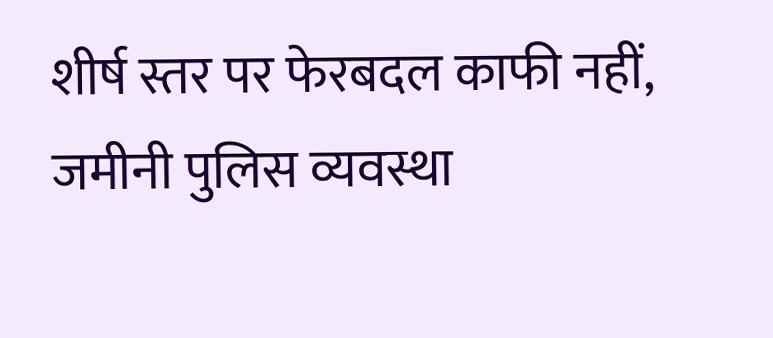शीर्ष स्तर पर फेरबदल काफी नहीं, जमीनी पुलिस व्यवस्था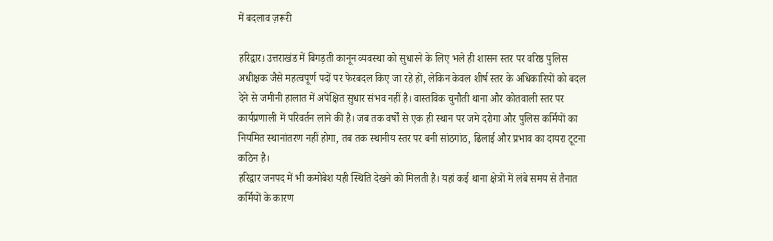में बदलाव ज़रूरी

हरिद्वार। उत्तराखंड में बिगड़ती कानून व्यवस्था को सुधारने के लिए भले ही शासन स्तर पर वरिष्ठ पुलिस अधीक्षक जैसे महत्वपूर्ण पदों पर फेरबदल किए जा रहे हों, लेकिन केवल शीर्ष स्तर के अधिकारियों को बदल देने से जमीनी हालात में अपेक्षित सुधार संभव नहीं है। वास्तविक चुनौती थाना और कोतवाली स्तर पर कार्यप्रणाली में परिवर्तन लाने की है। जब तक वर्षों से एक ही स्थान पर जमे दरोगा और पुलिस कर्मियों का नियमित स्थानांतरण नहीं होगा, तब तक स्थानीय स्तर पर बनी सांठगांठ, ढिलाई और प्रभाव का दायरा टूटना कठिन है।
हरिद्वार जनपद में भी कमोबेश यही स्थिति देखने को मिलती है। यहां कई थाना क्षेत्रों में लंबे समय से तैनात कर्मियों के कारण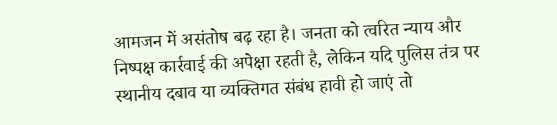आमजन में असंतोष बढ़ रहा है। जनता को त्वरित न्याय और निष्पक्ष कार्रवाई की अपेक्षा रहती है, लेकिन यदि पुलिस तंत्र पर स्थानीय दबाव या व्यक्तिगत संबंध हावी हो जाएं तो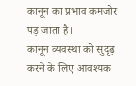कानून का प्रभाव कमजोर पड़ जाता है।
कानून व्यवस्था को सुदृढ़ करने के लिए आवश्यक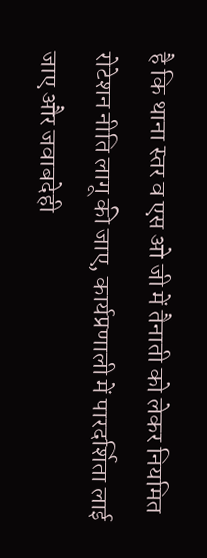है कि थाना स्तर व एस ओ जी में तैनाती को लेकर नियमित रोटेशन नीति लागू की जाए, कार्यप्रणाली में पारदर्शिता लाई जाए और जवाबदेही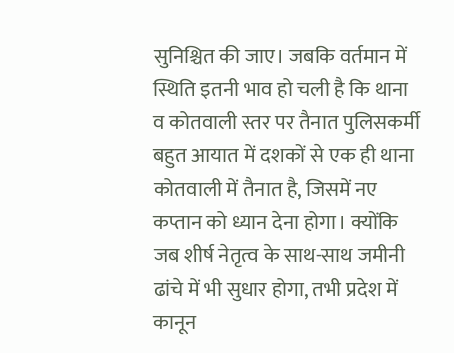सुनिश्चित की जाए। जबकि वर्तमान में स्थिति इतनी भाव हो चली है कि थाना व कोतवाली स्तर पर तैनात पुलिसकर्मी बहुत आयात में दशकों से एक ही थाना कोतवाली में तैनात है, जिसमें नए कप्तान को ध्यान देना होगा। क्योंकि जब शीर्ष नेतृत्व के साथ-साथ जमीनी ढांचे में भी सुधार होगा, तभी प्रदेश में कानून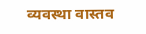व्यवस्था वास्तव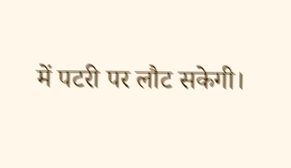में पटरी पर लौट सकेगी।